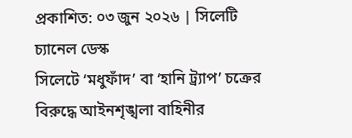প্রকাশিত: ০৩ জুন ২০২৬ | সিলেটি চ্যানেল ডেস্ক
সিলেটে ‘মধুফাঁদ’ বা ‘হানি ট্র্যাপ’ চক্রের বিরুদ্ধে আইনশৃঙ্খলা বাহিনীর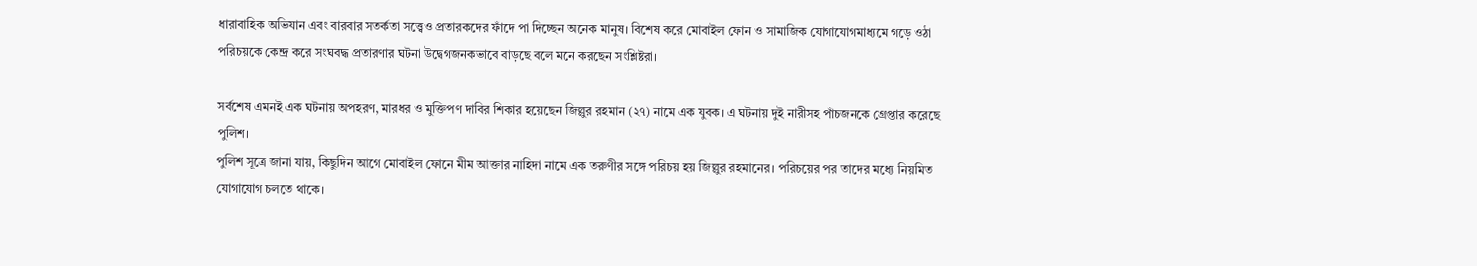ধারাবাহিক অভিযান এবং বারবার সতর্কতা সত্ত্বেও প্রতারকদের ফাঁদে পা দিচ্ছেন অনেক মানুষ। বিশেষ করে মোবাইল ফোন ও সামাজিক যোগাযোগমাধ্যমে গড়ে ওঠা পরিচয়কে কেন্দ্র করে সংঘবদ্ধ প্রতারণার ঘটনা উদ্বেগজনকভাবে বাড়ছে বলে মনে করছেন সংশ্লিষ্টরা।

সর্বশেষ এমনই এক ঘটনায় অপহরণ, মারধর ও মুক্তিপণ দাবির শিকার হয়েছেন জিল্লুর রহমান (২৭) নামে এক যুবক। এ ঘটনায় দুই নারীসহ পাঁচজনকে গ্রেপ্তার করেছে পুলিশ।
পুলিশ সূত্রে জানা যায়, কিছুদিন আগে মোবাইল ফোনে মীম আক্তার নাহিদা নামে এক তরুণীর সঙ্গে পরিচয় হয় জিল্লুর রহমানের। পরিচয়ের পর তাদের মধ্যে নিয়মিত যোগাযোগ চলতে থাকে।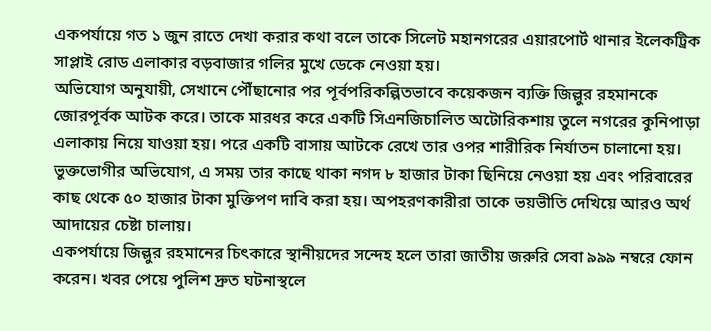একপর্যায়ে গত ১ জুন রাতে দেখা করার কথা বলে তাকে সিলেট মহানগরের এয়ারপোর্ট থানার ইলেকট্রিক সাপ্লাই রোড এলাকার বড়বাজার গলির মুখে ডেকে নেওয়া হয়।
অভিযোগ অনুযায়ী, সেখানে পৌঁছানোর পর পূর্বপরিকল্পিতভাবে কয়েকজন ব্যক্তি জিল্লুর রহমানকে জোরপূর্বক আটক করে। তাকে মারধর করে একটি সিএনজিচালিত অটোরিকশায় তুলে নগরের কুনিপাড়া এলাকায় নিয়ে যাওয়া হয়। পরে একটি বাসায় আটকে রেখে তার ওপর শারীরিক নির্যাতন চালানো হয়।
ভুক্তভোগীর অভিযোগ, এ সময় তার কাছে থাকা নগদ ৮ হাজার টাকা ছিনিয়ে নেওয়া হয় এবং পরিবারের কাছ থেকে ৫০ হাজার টাকা মুক্তিপণ দাবি করা হয়। অপহরণকারীরা তাকে ভয়ভীতি দেখিয়ে আরও অর্থ আদায়ের চেষ্টা চালায়।
একপর্যায়ে জিল্লুর রহমানের চিৎকারে স্থানীয়দের সন্দেহ হলে তারা জাতীয় জরুরি সেবা ৯৯৯ নম্বরে ফোন করেন। খবর পেয়ে পুলিশ দ্রুত ঘটনাস্থলে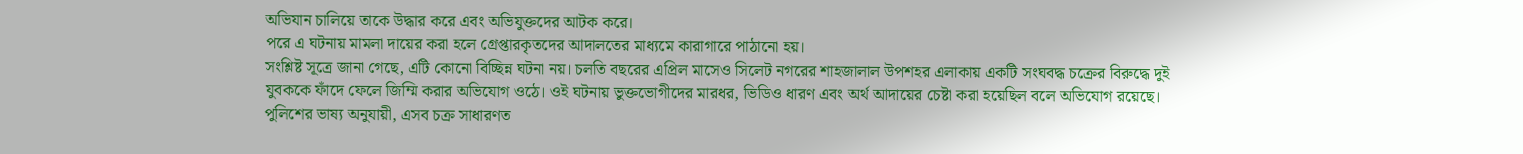অভিযান চালিয়ে তাকে উদ্ধার করে এবং অভিযুক্তদের আটক করে।
পরে এ ঘটনায় মামলা দায়ের করা হলে গ্রেপ্তারকৃতদের আদালতের মাধ্যমে কারাগারে পাঠানো হয়।
সংশ্লিষ্ট সূত্রে জানা গেছে, এটি কোনো বিচ্ছিন্ন ঘটনা নয়। চলতি বছরের এপ্রিল মাসেও সিলেট নগরের শাহজালাল উপশহর এলাকায় একটি সংঘবদ্ধ চক্রের বিরুদ্ধে দুই যুবককে ফাঁদে ফেলে জিম্মি করার অভিযোগ ওঠে। ওই ঘটনায় ভুক্তভোগীদের মারধর, ভিডিও ধারণ এবং অর্থ আদায়ের চেষ্টা করা হয়েছিল বলে অভিযোগ রয়েছে।
পুলিশের ভাষ্য অনুযায়ী, এসব চক্র সাধারণত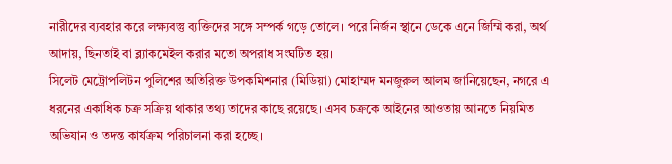নারীদের ব্যবহার করে লক্ষ্যবস্তু ব্যক্তিদের সঙ্গে সম্পর্ক গড়ে তোলে। পরে নির্জন স্থানে ডেকে এনে জিম্মি করা, অর্থ আদায়, ছিনতাই বা ব্ল্যাকমেইল করার মতো অপরাধ সংঘটিত হয়।
সিলেট মেট্রোপলিটন পুলিশের অতিরিক্ত উপকমিশনার (মিডিয়া) মোহাম্মদ মনজুরুল আলম জানিয়েছেন, নগরে এ ধরনের একাধিক চক্র সক্রিয় থাকার তথ্য তাদের কাছে রয়েছে। এসব চক্রকে আইনের আওতায় আনতে নিয়মিত অভিযান ও তদন্ত কার্যক্রম পরিচালনা করা হচ্ছে।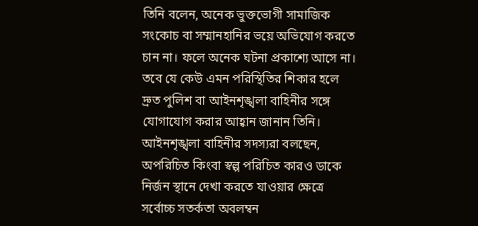তিনি বলেন, অনেক ভুক্তভোগী সামাজিক সংকোচ বা সম্মানহানির ভয়ে অভিযোগ করতে চান না। ফলে অনেক ঘটনা প্রকাশ্যে আসে না। তবে যে কেউ এমন পরিস্থিতির শিকার হলে দ্রুত পুলিশ বা আইনশৃঙ্খলা বাহিনীর সঙ্গে যোগাযোগ করার আহ্বান জানান তিনি।
আইনশৃঙ্খলা বাহিনীর সদস্যরা বলছেন, অপরিচিত কিংবা স্বল্প পরিচিত কারও ডাকে নির্জন স্থানে দেখা করতে যাওয়ার ক্ষেত্রে সর্বোচ্চ সতর্কতা অবলম্বন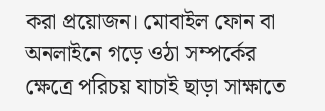করা প্রয়োজন। মোবাইল ফোন বা অনলাইনে গড়ে ওঠা সম্পর্কের ক্ষেত্রে পরিচয় যাচাই ছাড়া সাক্ষাতে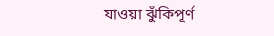যাওয়া ঝুঁকিপূর্ণ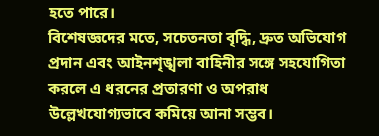হতে পারে।
বিশেষজ্ঞদের মতে, সচেতনতা বৃদ্ধি, দ্রুত অভিযোগ প্রদান এবং আইনশৃঙ্খলা বাহিনীর সঙ্গে সহযোগিতা করলে এ ধরনের প্রতারণা ও অপরাধ উল্লেখযোগ্যভাবে কমিয়ে আনা সম্ভব।